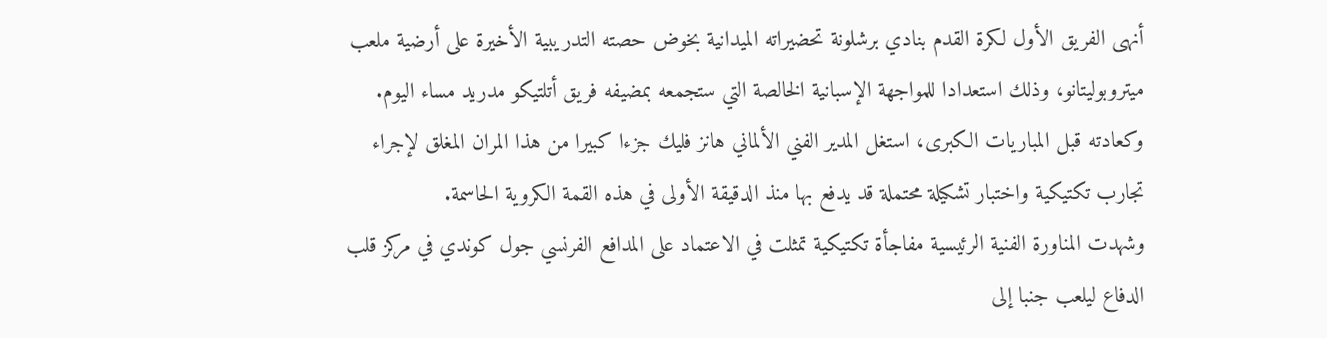أنهى الفريق الأول لكرة القدم بنادي برشلونة تحضيراته الميدانية بخوض حصته التدريبية الأخيرة على أرضية ملعب ميتروبوليتانو، وذلك استعدادا للمواجهة الإسبانية الخالصة التي ستجمعه بمضيفه فريق أتلتيكو مدريد مساء اليوم.
وكعادته قبل المباريات الكبرى، استغل المدير الفني الألماني هانز فليك جزءا كبيرا من هذا المران المغلق لإجراء تجارب تكتيكية واختبار تشكيلة محتملة قد يدفع بها منذ الدقيقة الأولى في هذه القمة الكروية الحاسمة.
وشهدت المناورة الفنية الرئيسية مفاجأة تكتيكية تمثلت في الاعتماد على المدافع الفرنسي جول كوندي في مركز قلب الدفاع ليلعب جنبا إلى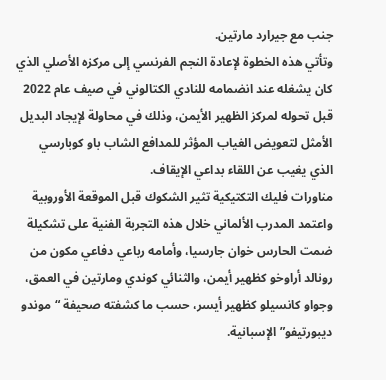جنب مع جيرارد مارتين.
وتأتي هذه الخطوة لإعادة النجم الفرنسي إلى مركزه الأصلي الذي كان يشغله عند انضمامه للنادي الكتالوني في صيف عام 2022 قبل تحوله لمركز الظهير الأيمن، وذلك في محاولة لإيجاد البديل الأمثل لتعويض الغياب المؤثر للمدافع الشاب باو كوبارسي الذي يغيب عن اللقاء بداعي الإيقاف.
مناورات فليك التكتيكية تثير الشكوك قبل الموقعة الأوروبية
واعتمد المدرب الألماني خلال هذه التجربة الفنية على تشكيلة ضمت الحارس خوان جارسيا، وأمامه رباعي دفاعي مكون من رونالد أراوخو كظهير أيمن، والثنائي كوندي ومارتين في العمق، وجواو كانسيلو كظهير أيسر، حسب ما كشفته صحيفة “موندو ديبورتيفو” الإسبانية.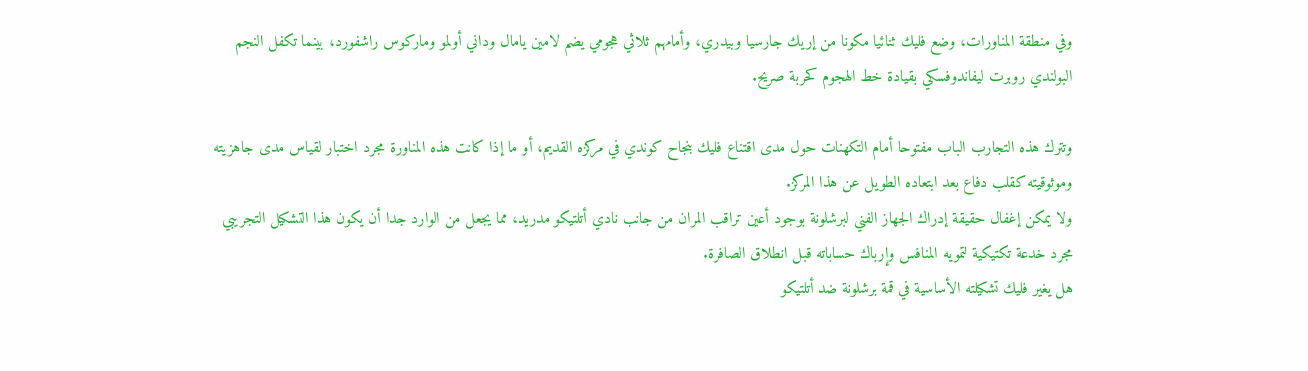وفي منطقة المناورات، وضع فليك ثنائيا مكونا من إريك جارسيا وبيدري، وأمامهم ثلاثي هجومي يضم لامين يامال وداني أولمو وماركوس راشفورد، بينما تكفل النجم البولندي روبرت ليفاندوفسكي بقيادة خط الهجوم كحربة صريح.

وتترك هذه التجارب الباب مفتوحا أمام التكهنات حول مدى اقتناع فليك بنجاح كوندي في مركزه القديم، أو ما إذا كانت هذه المناورة مجرد اختبار لقياس مدى جاهزيته وموثوقيته كقلب دفاع بعد ابتعاده الطويل عن هذا المركز.
ولا يمكن إغفال حقيقة إدراك الجهاز الفني لبرشلونة بوجود أعين تراقب المران من جانب نادي أتلتيكو مدريد، مما يجعل من الوارد جدا أن يكون هذا التشكيل التجريبي مجرد خدعة تكتيكية لتمويه المنافس وإرباك حساباته قبل انطلاق الصافرة.
هل يغير فليك تشكيلته الأساسية في قمة برشلونة ضد أتلتيكو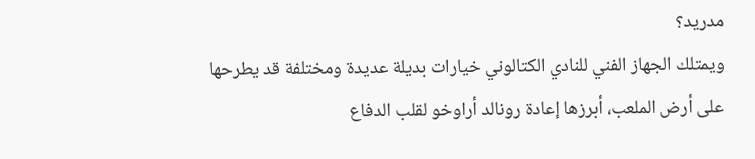مدريد؟
ويمتلك الجهاز الفني للنادي الكتالوني خيارات بديلة عديدة ومختلفة قد يطرحها على أرض الملعب، أبرزها إعادة رونالد أراوخو لقلب الدفاع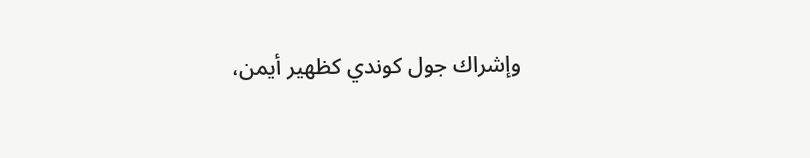وإشراك جول كوندي كظهير أيمن،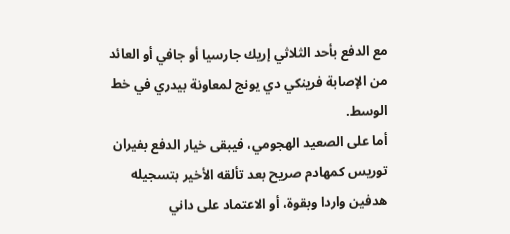مع الدفع بأحد الثلاثي إريك جارسيا أو جافي أو العائد من الإصابة فرينكي دي يونج لمعاونة بيدري في خط الوسط.
أما على الصعيد الهجومي، فيبقى خيار الدفع بفيران توريس كمهادم صريح بعد تألقه الأخير بتسجيله هدفين واردا وبقوة، أو الاعتماد على داني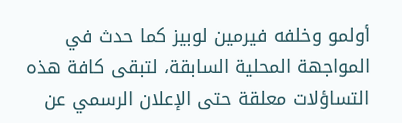أولمو وخلفه فيرمين لوبيز كما حدث في المواجهة المحلية السابقة، لتبقى كافة هذه التساؤلات معلقة حتى الإعلان الرسمي عن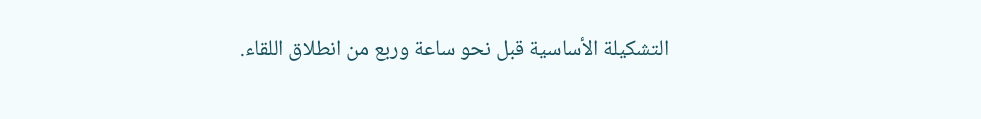التشكيلة الأساسية قبل نحو ساعة وربع من انطلاق اللقاء.